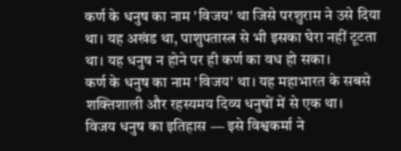कर्ण के धनुष का नाम 'विजय' था जिसे परशुराम ने उसे दिया था। यह अखंड था, पाशुपतास्त्र से भी इसका घेरा नहीं टूटता था। यह धनुष न होने पर ही कर्ण का वध हो सका।
कर्ण के धनुष का नाम 'विजय' था। यह महाभारत के सबसे शक्तिशाली और रहस्यमय दिव्य धनुषों में से एक था।
विजय धनुष का इतिहास — इसे विश्वकर्मा ने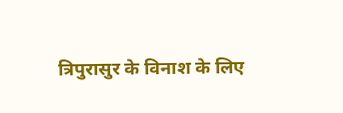त्रिपुरासुर के विनाश के लिए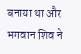बनाया था और भगवान शिव ने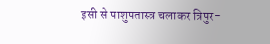इसी से पाशुपतास्त्र चलाकर त्रिपुर-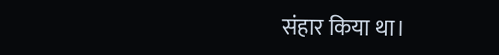संहार किया था।